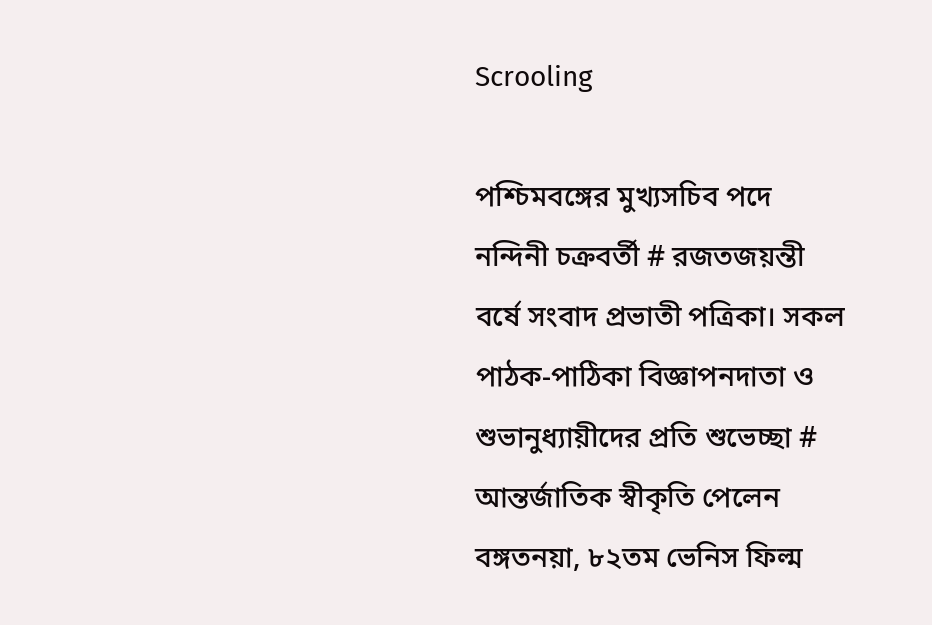Scrooling

পশ্চিমবঙ্গের মুখ্যসচিব পদে নন্দিনী চক্রবর্তী # রজতজয়ন্তী বর্ষে সংবাদ প্রভাতী পত্রিকা। সকল পাঠক-পাঠিকা বিজ্ঞাপনদাতা ও শুভানুধ্যায়ীদের প্রতি শুভেচ্ছা # আন্তর্জাতিক স্বীকৃতি পেলেন বঙ্গতনয়া, ৮২তম ভেনিস ফিল্ম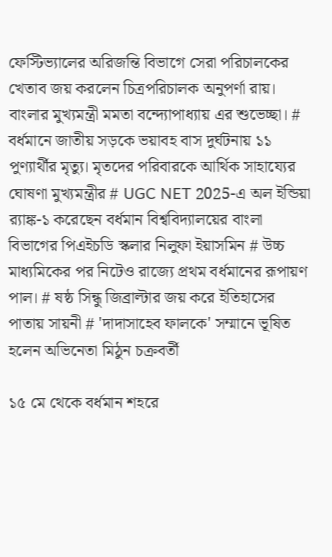ফেস্টিভ্যালের অরিজন্তি বিভাগে সেরা পরিচালকের খেতাব জয় করলেন চিত্রপরিচালক অনুপর্ণা রায়। বাংলার মুখ্যমন্ত্রী মমতা বন্দ্যোপাধ্যায় এর শুভেচ্ছা। # বর্ধমানে জাতীয় সড়কে ভয়াবহ বাস দুর্ঘটনায় ১১ পুণ্যার্থীর মৃত্যু। মৃতদের পরিবারকে আর্থিক সাহায্যের ঘোষণা মুখ্যমন্ত্রীর # UGC NET 2025-এ অল ইন্ডিয়া র‍্যাঙ্ক-১ করেছেন বর্ধমান বিশ্ববিদ্যালয়ের বাংলা বিভাগের পিএইচডি স্কলার নিলুফা ইয়াসমিন # উচ্চ মাধ্যমিকের পর নিটেও রাজ্যে প্রথম বর্ধমানের রূপায়ণ পাল। # ষষ্ঠ সিন্ধু জিব্রাল্টার জয় করে ইতিহাসের পাতায় সায়নী # 'দাদাসাহেব ফালকে' সম্মানে ভূষিত হলেন অভিনেতা মিঠুন চক্রবর্তী

১৫ মে থেকে বর্ধমান শহরে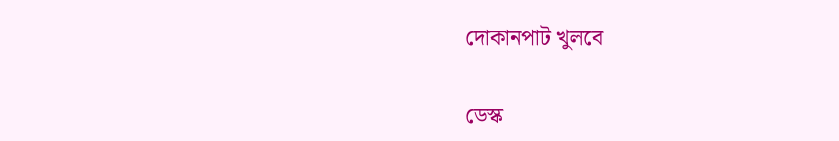দোকানপাট খুলবে

ডেস্ক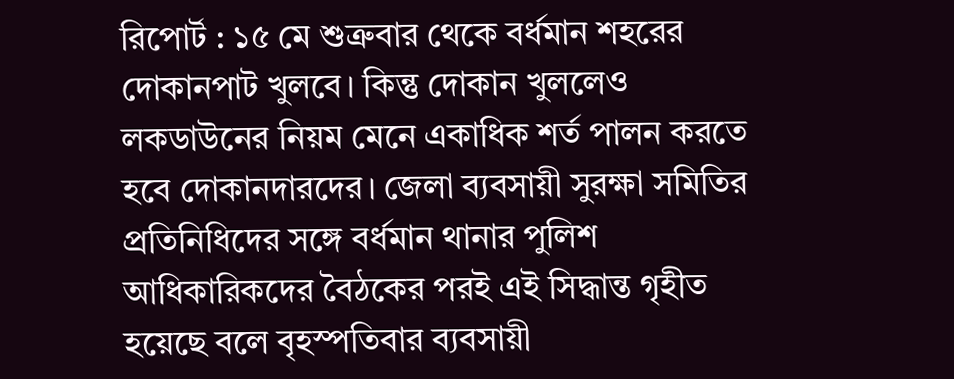রিপোর্ট : ১৫ মে শুত্রুবার থেকে বর্ধমান শহরের দোকানপাট খুলবে। কিন্তু দোকান খুললেও লকডাউনের নিয়ম মেনে একাধিক শর্ত পালন করতে হবে দোকানদারদের। জেলা ব্যবসায়ী সুরক্ষা সমিতির প্রতিনিধিদের সঙ্গে বর্ধমান থানার পুলিশ আধিকারিকদের বৈঠকের পরই এই সিদ্ধান্ত গৃহীত হয়েছে বলে বৃহস্পতিবার ব্যবসায়ী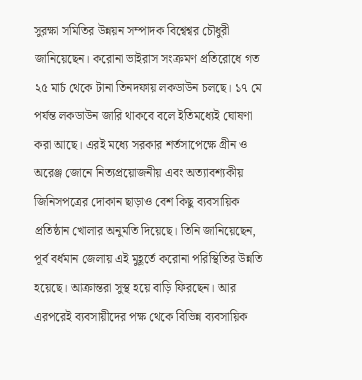সুরক্ষা সমিতির উন্নয়ন সম্পাদক বিশ্বেশ্বর চৌধুরী জানিয়েছেন। করোনা ভাইরাস সংক্রমণ প্রতিরোধে গত ২৫ মার্চ থেকে টানা তিনদফায় লকডাউন চলছে। ১৭ মে পর্যন্ত লকডাউন জারি থাকবে বলে ইতিমধ্যেই ঘোষণা করা আছে। এরই মধ্যে সরকার শর্তসাপেক্ষে গ্রীন ও অরেঞ্জ জোনে নিত্যপ্রয়োজনীয় এবং অত্যাবশ্যকীয় জিনিসপত্রের দোকান ছাড়াও বেশ কিছু ব্যবসায়িক প্রতিষ্ঠান খোলার অনুমতি দিয়েছে। তিনি জানিয়েছেন, পূর্ব বর্ধমান জেলায় এই মুহূর্তে করোনা পরিস্থিতির উন্নতি হয়েছে। আক্রান্তরা সুস্থ হয়ে বাড়ি ফিরছেন। আর এরপরেই ব্যবসায়ীদের পক্ষ থেকে বিভিন্ন ব্যবসায়িক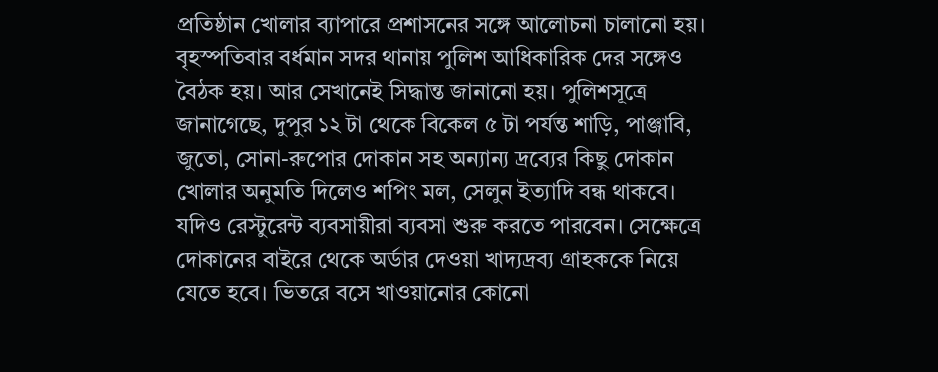প্রতিষ্ঠান খোলার ব্যাপারে প্রশাসনের সঙ্গে আলোচনা চালানো হয়। বৃহস্পতিবার বর্ধমান সদর থানায় পুলিশ আধিকারিক দের সঙ্গেও বৈঠক হয়। আর সেখানেই সিদ্ধান্ত জানানো হয়। পুলিশসূত্রে জানাগেছে, দুপুর ১২ টা থেকে বিকেল ৫ টা পর্যন্ত শাড়ি, পাঞ্জাবি, জুতো, সোনা-রুপোর দোকান সহ অন্যান্য দ্রব্যের কিছু দোকান খোলার অনুমতি দিলেও শপিং মল, সেলুন ইত্যাদি বন্ধ থাকবে। যদিও রেস্টুরেন্ট ব্যবসায়ীরা ব্যবসা শুরু করতে পারবেন। সেক্ষেত্রে দোকানের বাইরে থেকে অর্ডার দেওয়া খাদ্যদ্রব্য গ্রাহককে নিয়ে যেতে হবে। ভিতরে বসে খাওয়ানোর কোনো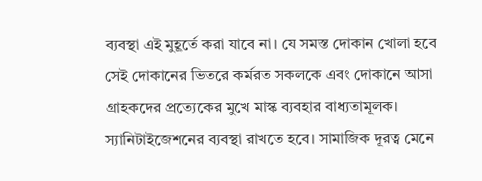ব্যবস্থা এই মুহূর্তে করা যাবে না। যে সমস্ত দোকান খোলা হবে সেই দোকানের ভিতরে কর্মরত সকলকে এবং দোকানে আসা গ্রাহকদের প্রত্যেকের মুখে মাস্ক ব্যবহার বাধ্যতামূলক। স্যানিটাইজেশনের ব্যবস্থা রাখতে হবে। সামাজিক দূরত্ব মেনে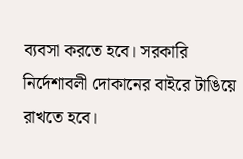ব্যবসা করতে হবে। সরকারি নির্দেশাবলী দোকানের বাইরে টাঙিয়ে  রাখতে হবে।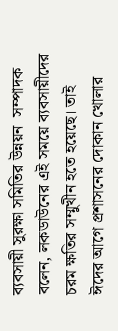ব্যবসায়ী সুরক্ষা সমিতির উন্নয়ন  সম্পাদক বলেন, লকডাউনের এই সময়ে ব্যবসায়ীদের চরম ক্ষতির সম্মুখীন হতে হয়েছে। তাই ঈদের আগে প্রশাসনের দোকান খোলার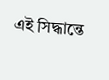এই সিদ্ধান্তে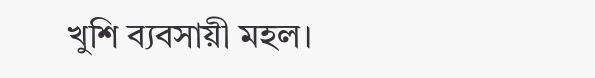খুশি ব্যবসায়ী মহল।